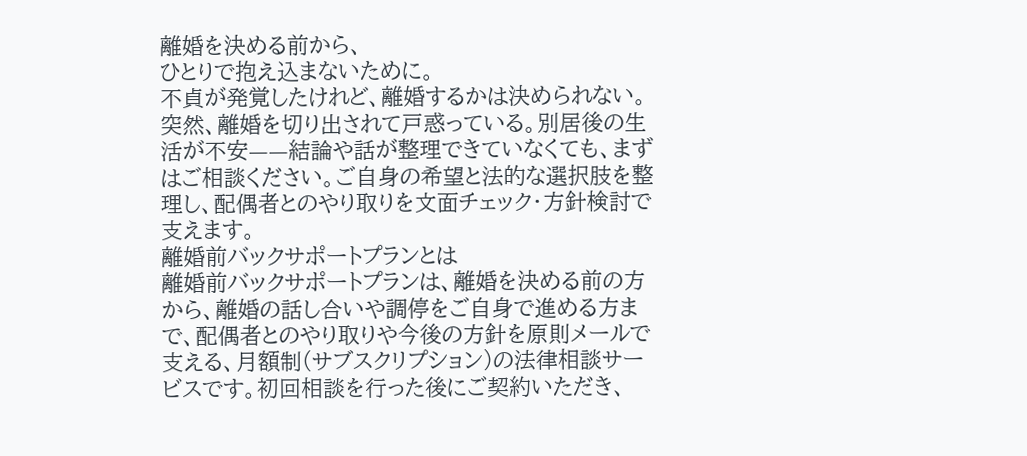離婚を決める前から、
ひとりで抱え込まないために。
不貞が発覚したけれど、離婚するかは決められない。突然、離婚を切り出されて戸惑っている。別居後の生活が不安——結論や話が整理できていなくても、まずはご相談ください。ご自身の希望と法的な選択肢を整理し、配偶者とのやり取りを文面チェック・方針検討で支えます。
離婚前バックサポートプランとは
離婚前バックサポートプランは、離婚を決める前の方から、離婚の話し合いや調停をご自身で進める方まで、配偶者とのやり取りや今後の方針を原則メールで支える、月額制(サブスクリプション)の法律相談サービスです。初回相談を行った後にご契約いただき、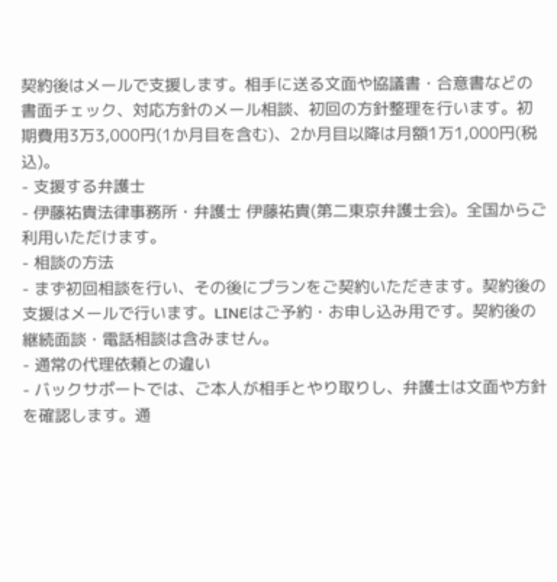契約後はメールで支援します。相手に送る文面や協議書・合意書などの書面チェック、対応方針のメール相談、初回の方針整理を行います。初期費用3万3,000円(1か月目を含む)、2か月目以降は月額1万1,000円(税込)。
- 支援する弁護士
- 伊藤祐貴法律事務所・弁護士 伊藤祐貴(第二東京弁護士会)。全国からご利用いただけます。
- 相談の方法
- まず初回相談を行い、その後にプランをご契約いただきます。契約後の支援はメールで行います。LINEはご予約・お申し込み用です。契約後の継続面談・電話相談は含みません。
- 通常の代理依頼との違い
- バックサポートでは、ご本人が相手とやり取りし、弁護士は文面や方針を確認します。通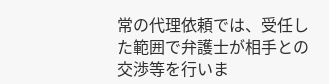常の代理依頼では、受任した範囲で弁護士が相手との交渉等を行いま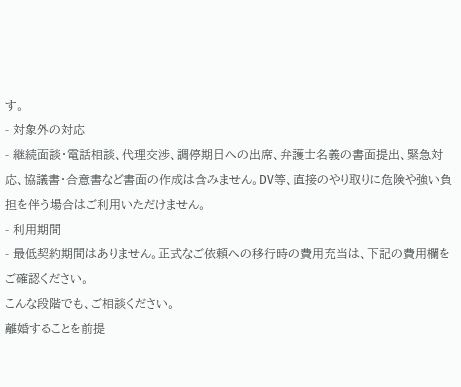す。
- 対象外の対応
- 継続面談・電話相談、代理交渉、調停期日への出席、弁護士名義の書面提出、緊急対応、協議書・合意書など書面の作成は含みません。DV等、直接のやり取りに危険や強い負担を伴う場合はご利用いただけません。
- 利用期間
- 最低契約期間はありません。正式なご依頼への移行時の費用充当は、下記の費用欄をご確認ください。
こんな段階でも、ご相談ください。
離婚することを前提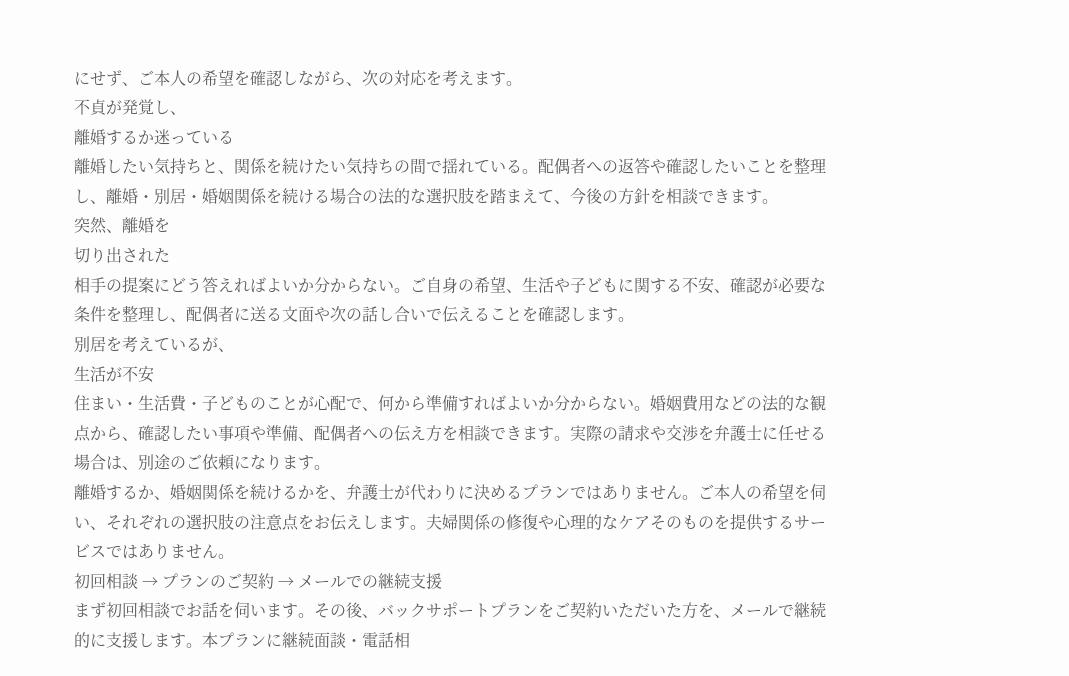にせず、ご本人の希望を確認しながら、次の対応を考えます。
不貞が発覚し、
離婚するか迷っている
離婚したい気持ちと、関係を続けたい気持ちの間で揺れている。配偶者への返答や確認したいことを整理し、離婚・別居・婚姻関係を続ける場合の法的な選択肢を踏まえて、今後の方針を相談できます。
突然、離婚を
切り出された
相手の提案にどう答えればよいか分からない。ご自身の希望、生活や子どもに関する不安、確認が必要な条件を整理し、配偶者に送る文面や次の話し合いで伝えることを確認します。
別居を考えているが、
生活が不安
住まい・生活費・子どものことが心配で、何から準備すればよいか分からない。婚姻費用などの法的な観点から、確認したい事項や準備、配偶者への伝え方を相談できます。実際の請求や交渉を弁護士に任せる場合は、別途のご依頼になります。
離婚するか、婚姻関係を続けるかを、弁護士が代わりに決めるプランではありません。ご本人の希望を伺い、それぞれの選択肢の注意点をお伝えします。夫婦関係の修復や心理的なケアそのものを提供するサービスではありません。
初回相談 → プランのご契約 → メールでの継続支援
まず初回相談でお話を伺います。その後、バックサポートプランをご契約いただいた方を、メールで継続的に支援します。本プランに継続面談・電話相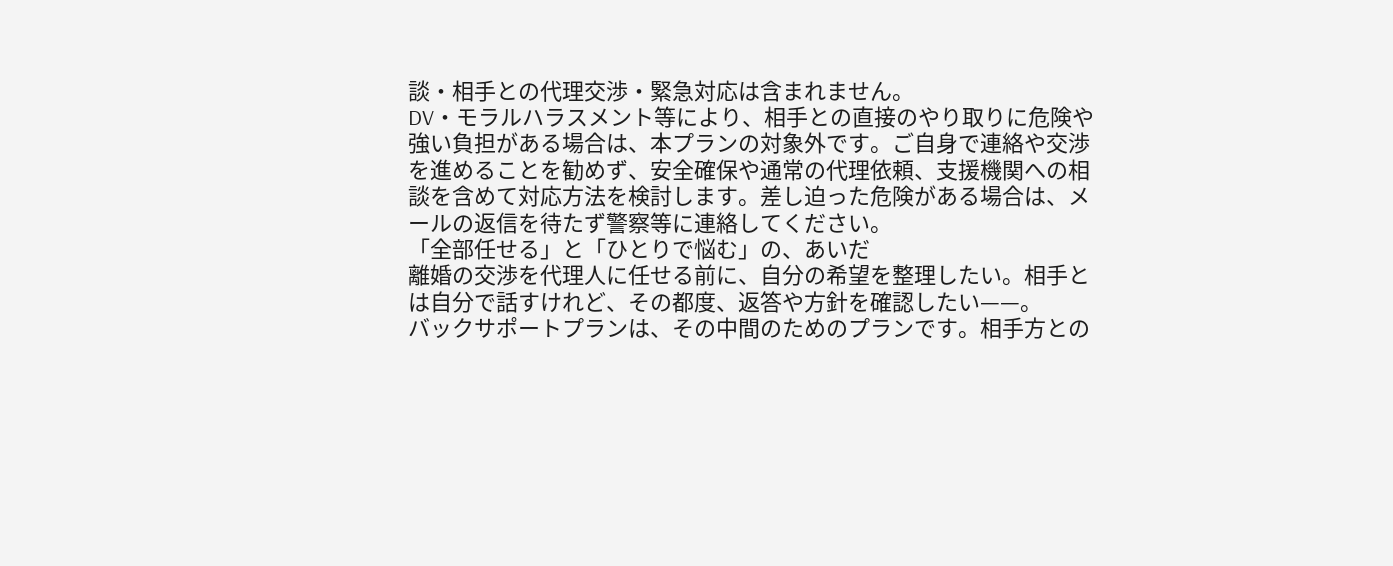談・相手との代理交渉・緊急対応は含まれません。
DV・モラルハラスメント等により、相手との直接のやり取りに危険や強い負担がある場合は、本プランの対象外です。ご自身で連絡や交渉を進めることを勧めず、安全確保や通常の代理依頼、支援機関への相談を含めて対応方法を検討します。差し迫った危険がある場合は、メールの返信を待たず警察等に連絡してください。
「全部任せる」と「ひとりで悩む」の、あいだ
離婚の交渉を代理人に任せる前に、自分の希望を整理したい。相手とは自分で話すけれど、その都度、返答や方針を確認したい——。
バックサポートプランは、その中間のためのプランです。相手方との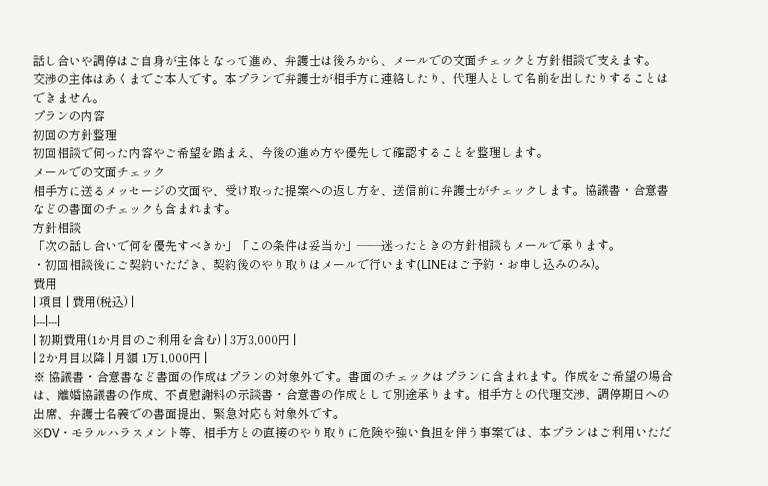話し合いや調停はご自身が主体となって進め、弁護士は後ろから、メールでの文面チェックと方針相談で支えます。
交渉の主体はあくまでご本人です。本プランで弁護士が相手方に連絡したり、代理人として名前を出したりすることはできません。
プランの内容
初回の方針整理
初回相談で伺った内容やご希望を踏まえ、今後の進め方や優先して確認することを整理します。
メールでの文面チェック
相手方に送るメッセージの文面や、受け取った提案への返し方を、送信前に弁護士がチェックします。協議書・合意書などの書面のチェックも含まれます。
方針相談
「次の話し合いで何を優先すべきか」「この条件は妥当か」——迷ったときの方針相談もメールで承ります。
・初回相談後にご契約いただき、契約後のやり取りはメールで行います(LINEはご予約・お申し込みのみ)。
費用
| 項目 | 費用(税込) |
|---|---|
| 初期費用(1か月目のご利用を含む) | 3万3,000円 |
| 2か月目以降 | 月額 1万1,000円 |
※ 協議書・合意書など書面の作成はプランの対象外です。書面のチェックはプランに含まれます。作成をご希望の場合は、離婚協議書の作成、不貞慰謝料の示談書・合意書の作成として別途承ります。相手方との代理交渉、調停期日への出席、弁護士名義での書面提出、緊急対応も対象外です。
※DV・モラルハラスメント等、相手方との直接のやり取りに危険や強い負担を伴う事案では、本プランはご利用いただ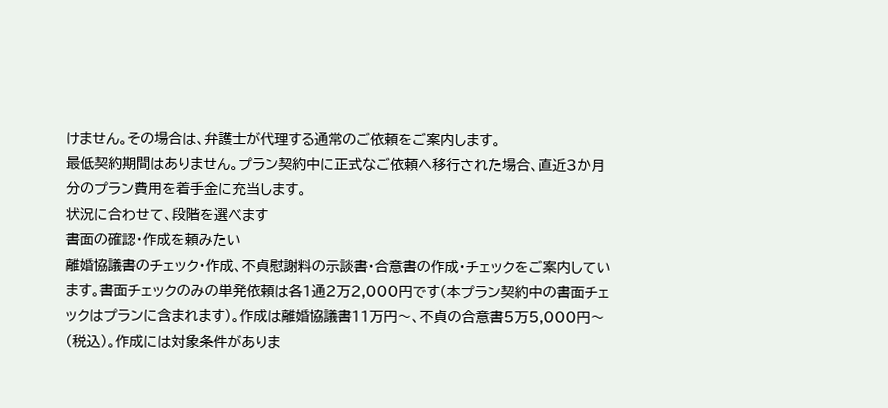けません。その場合は、弁護士が代理する通常のご依頼をご案内します。
最低契約期間はありません。プラン契約中に正式なご依頼へ移行された場合、直近3か月分のプラン費用を着手金に充当します。
状況に合わせて、段階を選べます
書面の確認・作成を頼みたい
離婚協議書のチェック・作成、不貞慰謝料の示談書・合意書の作成・チェックをご案内しています。書面チェックのみの単発依頼は各1通2万2,000円です(本プラン契約中の書面チェックはプランに含まれます)。作成は離婚協議書11万円〜、不貞の合意書5万5,000円〜(税込)。作成には対象条件がありま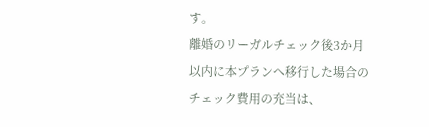す。
離婚のリーガルチェック後3か月以内に本プランへ移行した場合のチェック費用の充当は、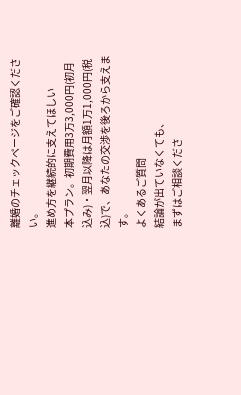離婚のチェックページをご確認ください。
進め方を継続的に支えてほしい
本プラン。初期費用3万3,000円(初月込み)・翌月以降は月額1万1,000円(税込)で、あなたの交渉を後ろから支えます。
よくあるご質問
結論が出ていなくても、
まずはご相談くださ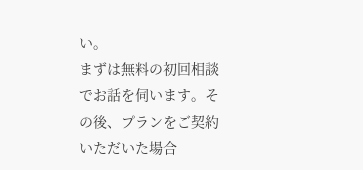い。
まずは無料の初回相談でお話を伺います。その後、プランをご契約いただいた場合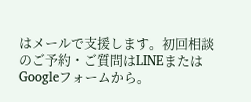はメールで支援します。初回相談のご予約・ご質問はLINEまたはGoogleフォームから。